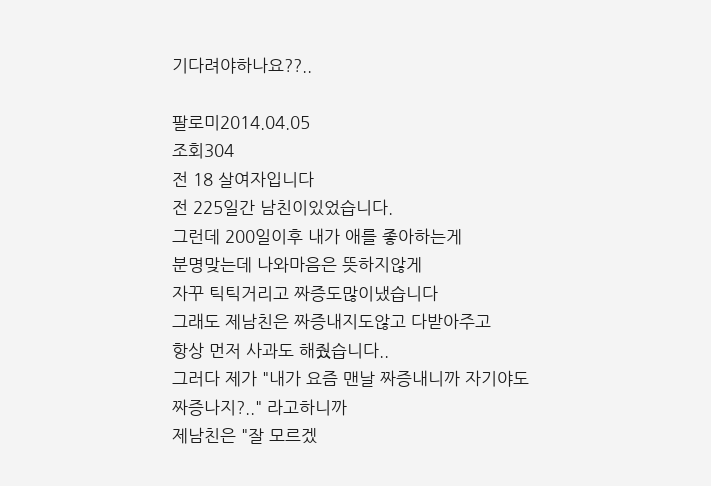기다려야하나요??..

팔로미2014.04.05
조회304
전 18 살여자입니다
전 225일간 남친이있었습니다.
그런데 200일이후 내가 애를 좋아하는게
분명맞는데 나와마음은 뜻하지않게
자꾸 틱틱거리고 짜증도많이냈습니다
그래도 제남친은 짜증내지도않고 다받아주고
항상 먼저 사과도 해줬습니다..
그러다 제가 "내가 요즘 맨날 짜증내니까 자기야도짜증나지?.." 라고하니까
제남친은 "잘 모르겠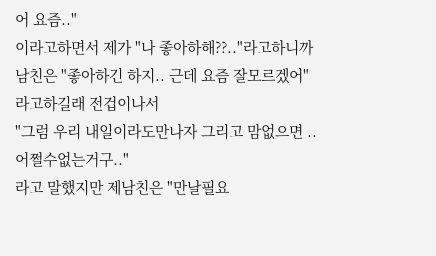어 요즘.."
이라고하면서 제가 "나 좋아하해??.."라고하니까
남친은 "좋아하긴 하지.. 근데 요즘 잘모르겠어"
라고하길래 전겁이나서
"그럼 우리 내일이라도만나자 그리고 맘없으면 ..
어쩔수없는거구.."
라고 말했지만 제남친은 "만날필요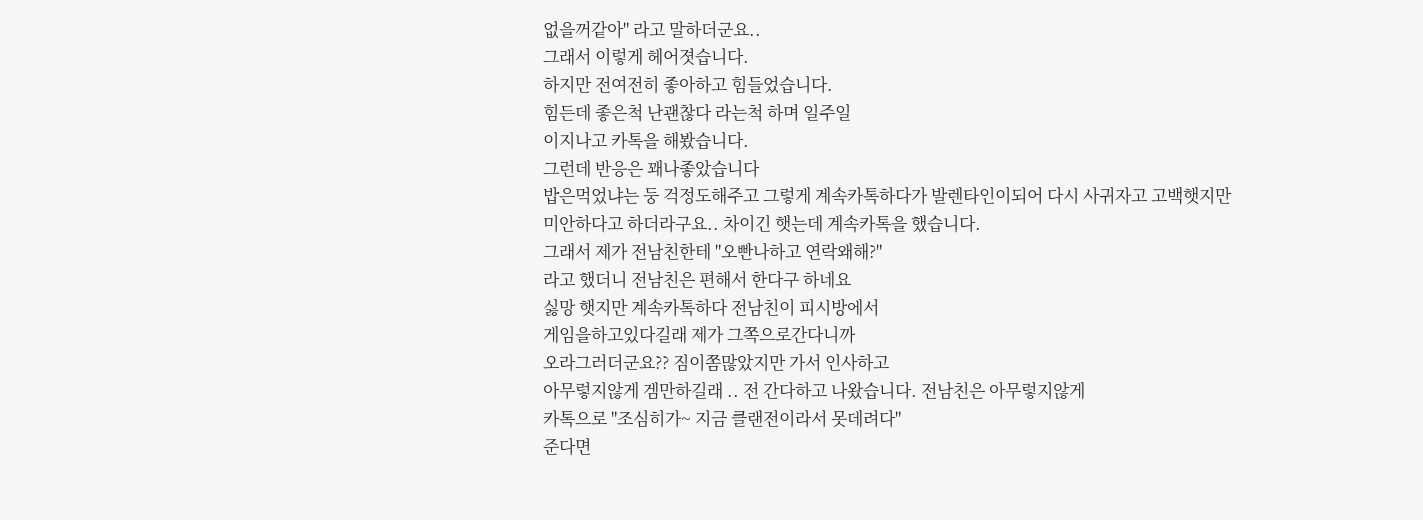없을꺼같아" 라고 말하더군요..
그래서 이렇게 헤어졋습니다.
하지만 전여전히 좋아하고 힘들었습니다.
힘든데 좋은척 난괜찮다 라는척 하며 일주일
이지나고 카톡을 해봤습니다.
그런데 반응은 꽤나좋았습니다
밥은먹었냐는 둥 걱정도해주고 그렇게 계속카톡하다가 발렌타인이되어 다시 사귀자고 고백햇지만
미안하다고 하더라구요.. 차이긴 햇는데 계속카톡을 했습니다.
그래서 제가 전남친한테 "오빤나하고 연락왜해?"
라고 했더니 전남친은 편해서 한다구 하네요
싫망 햇지만 계속카톡하다 전남친이 피시방에서
게임을하고있다길래 제가 그쪽으로간다니까
오라그러더군요?? 짐이쫌많았지만 가서 인사하고
아무렇지않게 겜만하길래 .. 전 간다하고 나왔습니다. 전남친은 아무렇지않게
카톡으로 "조심히가~ 지금 클랜전이라서 못데려다"
준다면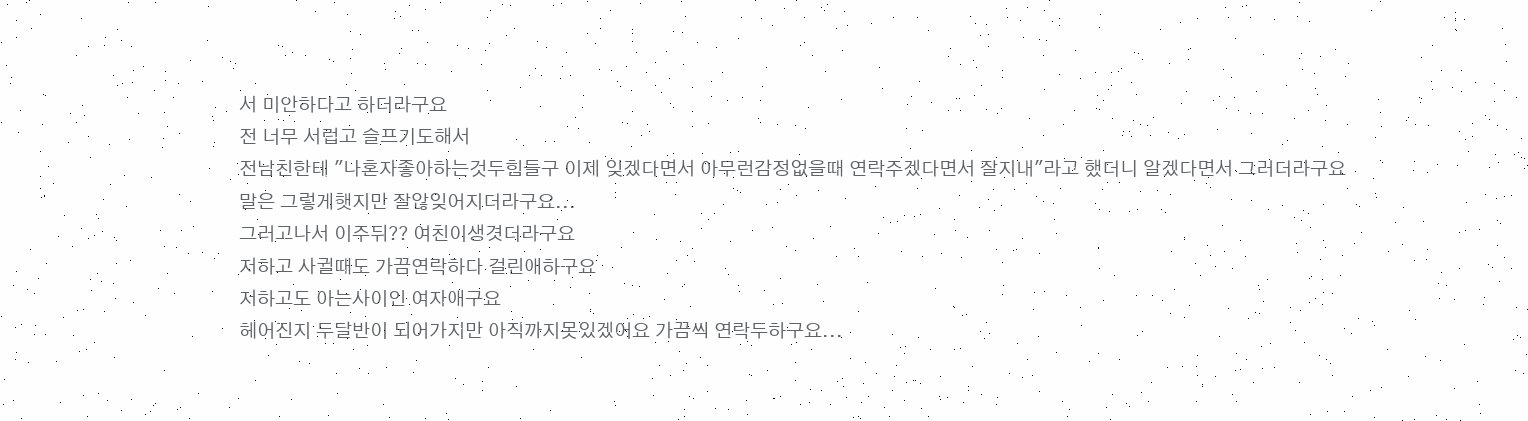서 미안하다고 하더라구요
전 너무 서럽고 슬프기도해서
전남친한테 "나혼자좋아하는것두힘들구 이제 잊겠다면서 아무런감정없을때 연락주겠다면서 잘지내"라고 했더니 알겠다면서 그러더라구요
말은 그렇게햇지만 잘않잊어지더라구요...
그러고나서 이주뒤?? 여친이생겻더라구요
저하고 사귈때도 가끔연락하다 걸린애하구요
저하고도 아는사이인 여자애구요
헤어진지 두달반이 되어가지만 아직까지못있겠어요 가끔씩 연락두하구요...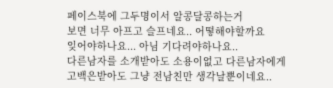페이스북에 그두명이서 알콩달콩하는거
보면 너무 아프고 슬프네요.. 어떻해야할까요
잊어야하나요... 아님 기다려야하나요..
다른남자를 소개받아도 소용이없고 다른남자에게
고백은받아도 그냥 전남친만 생각날뿐이네요..